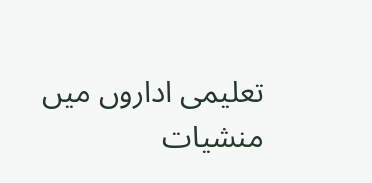تعلیمی اداروں میں منشیات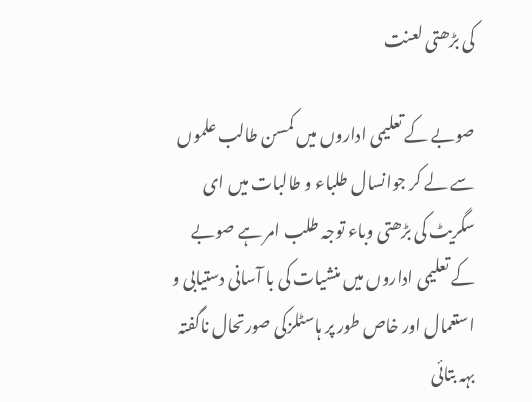کی بڑھتی لعنت

صوبے کے تعلیمی اداروں میں کمسن طالب علموں سے لے کر جوانسال طلباء و طالبات میں ای سگریٹ کی بڑھتی وباء توجہ طلب امر ہے صوبے کے تعلیمی اداروں میں منشیات کی با آسانی دستیابی و استعمال اور خاص طور پر ہاسٹلزکی صورتحال ناگفتہ بہہ بتائی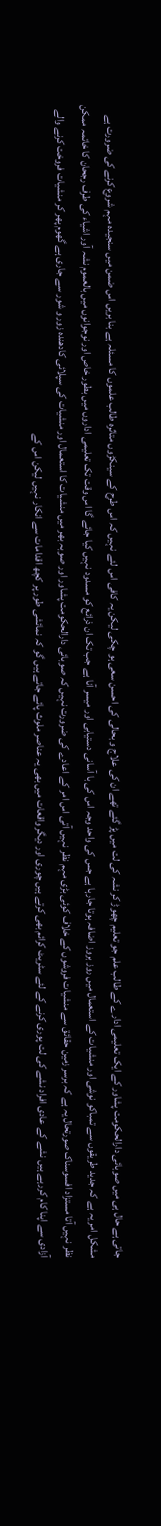جاتی ہے حال ہی میں صوبائی دارالحکومت پشاور کے ایک تعلیمی ادارے کے طالب علم جو تعلیم چھوڑ کر نشہ کی لت میں پڑ گئے تھے ان کی علاج و بحالی کی احسن سعی ہو چکی لیکن یہ کافی اس لئے نہیں کہ اس طرح کے سینکڑوں متاثرہ طالب علموں کا مسئلہ ہے بنا بریں اس ضمن میں سنجیدہ مہم شروع کرنے کی ضرورت ہے مشکل امر یہ ہے کہ جدید طریقوں سے تمباکو نوشی اور منشیات کے استعمال میں روز بروز اضافہ ہوتا جارہا ہے جس کی واحد وجہ اس کی با آسانی دستیابی اور میسر آنا ہے جب تک ان ذرائع کو مسدود نہیں کیا جائے گا اس وقت تک تعلیمی اداروں میں بطور خاص اور نوجوانوں میں بالعموم نشہ آور اشیاء کی طرف رجحان کا خاتمہ ممکن نظر نہیں آتا مستزاد افسوسناک صورتحال یہ ہے کہ برسر زمین حقائق سے منشیات فروشوں کے خلاف کوئی بڑی مہم نظر نہیں آتی اس امر کے اعادے کی ضرورت نہیں کہ صوبائی دارالحکومت پشاور اور صوبہ بھر میں منشیات کا استعمال اور منشیات کی سپلائی کادھندہ زور و شور سے جاری ہے گھوم پھر کر منشیات فروخت کرنے والے آزادی سے اپنا کام کررہے ہیں نشے کے عادی افراد نشے کی لت پوری کرنے کے لئے سٹریٹ کرائم بھی کرتے ہیں چوری اور دیگر واقعات میں بھی یہ عناصر ملوث پائے جاتے ہیں گو کہ نمائشی طور پر کچھ اقدامات سے انکار نہیں لیکن اس کے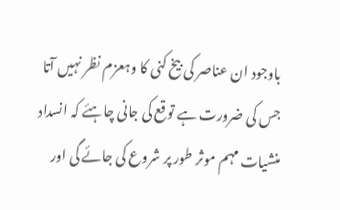باوجود ان عناصر کی بیخ کنی کا وہعزم نظر نہیں آتا جس کی ضرورت ہے توقع کی جانی چاہئے کہ انسداد منشیات مہم موثر طور پر شروع کی جائے گی اور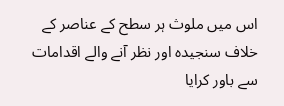اس میں ملوث ہر سطح کے عناصر کے خلاف سنجیدہ اور نظر آنے والے اقدامات سے باور کرایا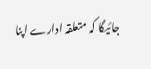جائیگا کہ متعلقہ ادارے اپنا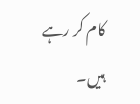کام کر رہے ہیں۔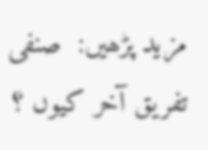مزید پڑھیں:  صنفی تفریق آخر کیوں ؟